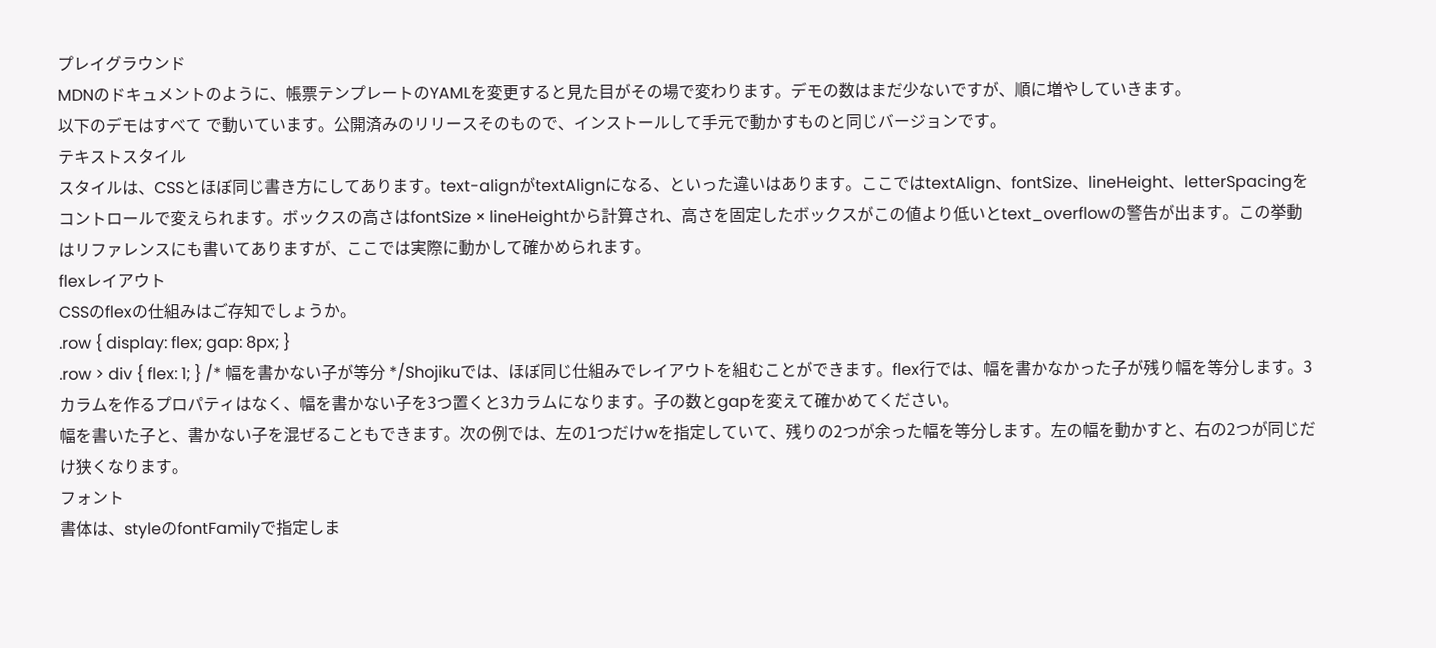プレイグラウンド
MDNのドキュメントのように、帳票テンプレートのYAMLを変更すると見た目がその場で変わります。デモの数はまだ少ないですが、順に増やしていきます。
以下のデモはすべて で動いています。公開済みのリリースそのもので、インストールして手元で動かすものと同じバージョンです。
テキストスタイル
スタイルは、CSSとほぼ同じ書き方にしてあります。text-alignがtextAlignになる、といった違いはあります。ここではtextAlign、fontSize、lineHeight、letterSpacingをコントロールで変えられます。ボックスの高さはfontSize × lineHeightから計算され、高さを固定したボックスがこの値より低いとtext_overflowの警告が出ます。この挙動はリファレンスにも書いてありますが、ここでは実際に動かして確かめられます。
flexレイアウト
CSSのflexの仕組みはご存知でしょうか。
.row { display: flex; gap: 8px; }
.row > div { flex: 1; } /* 幅を書かない子が等分 */Shojikuでは、ほぼ同じ仕組みでレイアウトを組むことができます。flex行では、幅を書かなかった子が残り幅を等分します。3カラムを作るプロパティはなく、幅を書かない子を3つ置くと3カラムになります。子の数とgapを変えて確かめてください。
幅を書いた子と、書かない子を混ぜることもできます。次の例では、左の1つだけwを指定していて、残りの2つが余った幅を等分します。左の幅を動かすと、右の2つが同じだけ狭くなります。
フォント
書体は、styleのfontFamilyで指定しま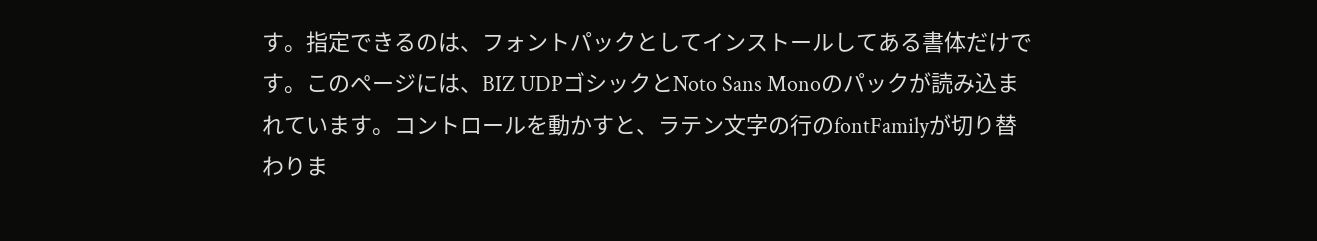す。指定できるのは、フォントパックとしてインストールしてある書体だけです。このページには、BIZ UDPゴシックとNoto Sans Monoのパックが読み込まれています。コントロールを動かすと、ラテン文字の行のfontFamilyが切り替わりま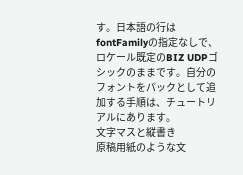す。日本語の行はfontFamilyの指定なしで、ロケール既定のBIZ UDPゴシックのままです。自分のフォントをパックとして追加する手順は、チュートリアルにあります。
文字マスと縦書き
原稿用紙のような文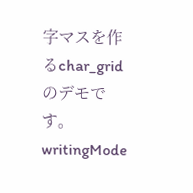字マスを作るchar_gridのデモです。writingMode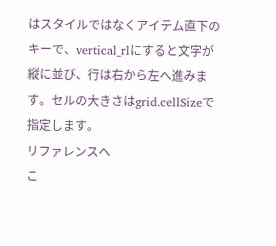はスタイルではなくアイテム直下のキーで、vertical_rlにすると文字が縦に並び、行は右から左へ進みます。セルの大きさはgrid.cellSizeで指定します。
リファレンスへ
こ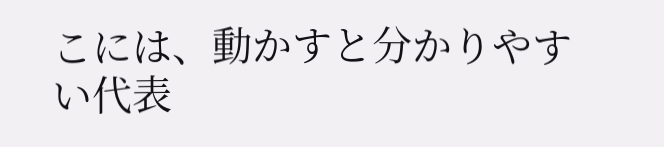こには、動かすと分かりやすい代表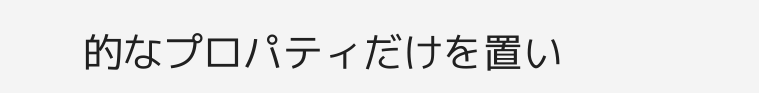的なプロパティだけを置い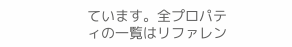ています。全プロパティの一覧はリファレン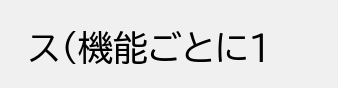ス(機能ごとに1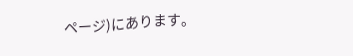ページ)にあります。